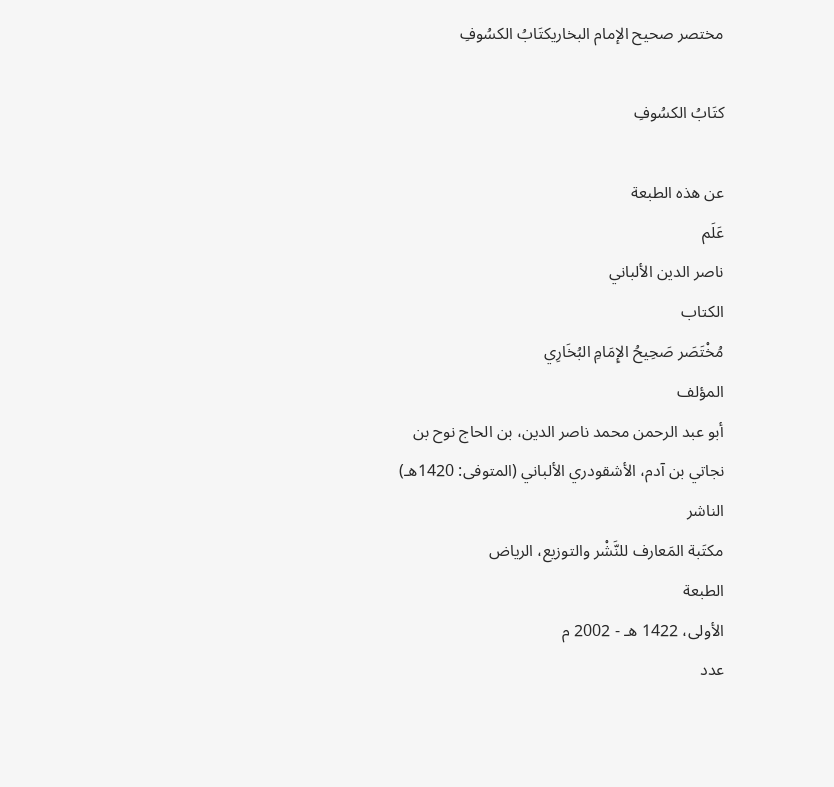مختصر صحيح الإمام البخاريكتَابُ الكسُوفِ

كتَابُ الكسُوفِ

عن هذه الطبعة
عَلَم
ناصر الدين الألباني
الكتاب
مُخْتَصَر صَحِيحُ الإِمَامِ البُخَارِي
المؤلف
أبو عبد الرحمن محمد ناصر الدين، بن الحاج نوح بن نجاتي بن آدم، الأشقودري الألباني (المتوفى: 1420هـ)
الناشر
مكتَبة المَعارف للنَّشْر والتوزيع، الرياض
الطبعة
الأولى، 1422 هـ - 2002 م
عدد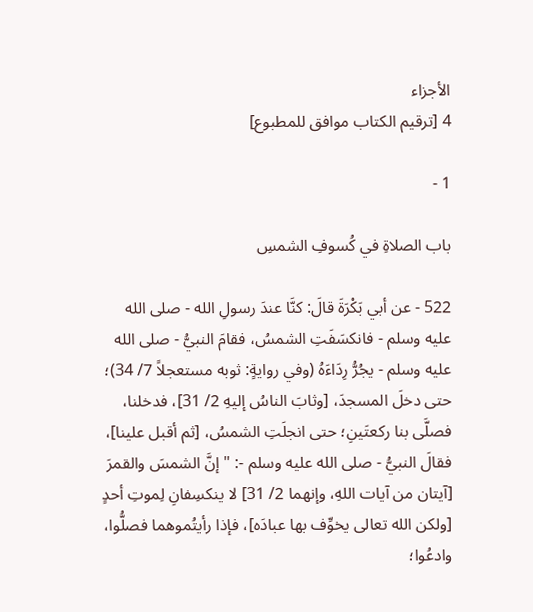الأجزاء
4 [ترقيم الكتاب موافق للمطبوع]

1 -

باب الصلاةِ في كُسوفِ الشمسِ

522 - عن أبي بَكْرَةَ قالَ: كنَّا عندَ رسولِ الله - صلى الله عليه وسلم - فانكسَفَتِ الشمسُ، فقامَ النبيُّ - صلى الله عليه وسلم - يجُرُّ رِدَاءَهُ (وفي روايةٍ: ثوبه مستعجلاً 7/ 34)؛ حتى دخلَ المسجدَ، [وثابَ الناسُ إليهِ 2/ 31]، فدخلنا، فصلَّى بنا ركعتَينِ؛ حتى انجلَتِ الشمسُ، [ثم أقبل علينا]، فقالَ النبيُّ - صلى الله عليه وسلم -: "إنَّ الشمسَ والقمرَ [آيتان من آيات اللهِ، وإنهما 2/ 31] لا ينكسِفانِ لِموتِ أحدٍ [ولكن الله تعالى يخوِّف بها عبادَه]، فإذا رأيتُموهما فصلُّوا، وادعُوا؛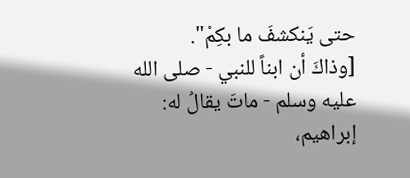حتى يَنكشفَ ما بكِمْ".
[وذاكَ أن ابناً للنبي - صلى الله عليه وسلم - ماتَ يقالُ له: إبراهيم،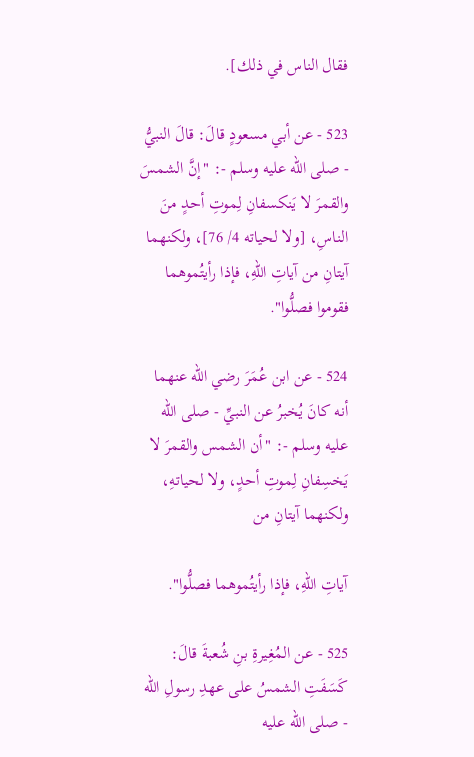فقال الناس في ذلك].

523 - عن أبي مسعودٍ قالَ: قالَ النبيُّ - صلى الله عليه وسلم -: "إنَّ الشمسَ والقمرَ لا يَنكسفانِ لِموتِ أحدٍ منَ الناسِ، [ولا لحياته 4/ 76]، ولكنهما آيتانِ من آياتِ اللهِ، فإذا رأيتُموهما فقوموا فصلُّوا".

524 - عن ابن عُمَرَ رضي الله عنهما أنه كانَ يُخبرُ عن النبيِّ - صلى الله عليه وسلم -: "أن الشمس والقمرَ لا يَخسِفانِ لِموتِ أحدٍ، ولا لحياتهِ، ولكنهما آيتانِ من

آياتِ اللهِ، فإذا رأيتُموهما فصلُّوا".

525 - عن المُغِيرةِ بنِ شُعبةَ قالَ: كَسَفَتِ الشمسُ على عهدِ رسولِ الله - صلى الله عليه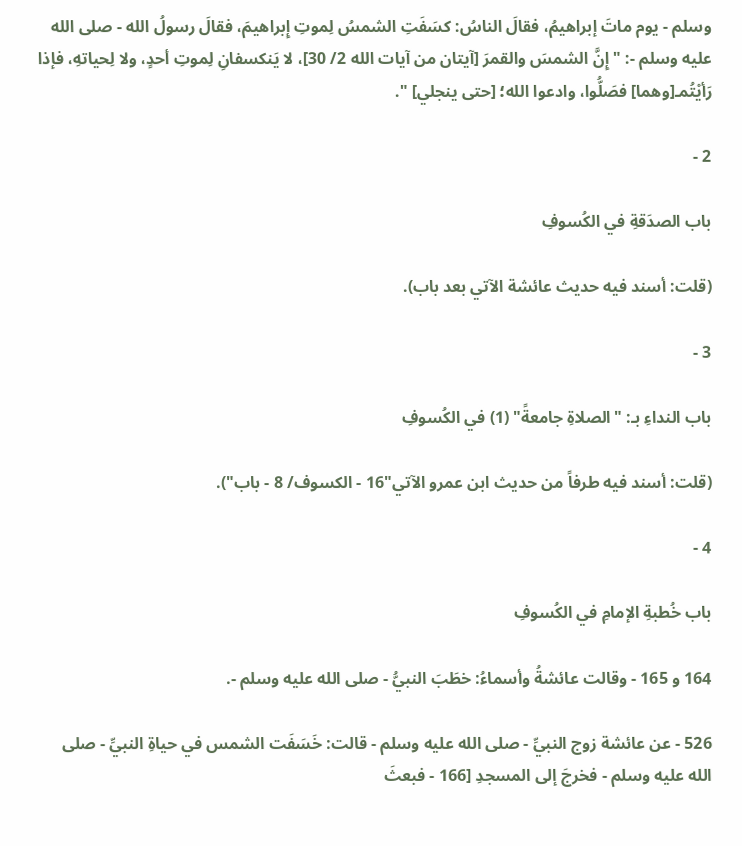وسلم - يوم ماتَ إبراهيمُ، فقالَ الناسُ: كسَفَتِ الشمسُ لِموتِ إِبراهيمَ، فقالَ رسولُ الله - صلى الله عليه وسلم -: "إِنَّ الشمسَ والقمرَ [آيتان من آيات الله 2/ 30]، لا يَنكسفانِ لِموتِ أحدٍ، ولا لِحياتهِ، فإذا رَأيْتُمـ[وهما] فصَلُّوا، وادعوا الله؛ [حتى ينجلي] ".

2 -

باب الصدَقةِ في الكُسوفِ

(قلت: أسند فيه حديث عائشة الآتي بعد باب).

3 -

باب النداءِ بـ: "الصلاةِ جامعةً" (1) في الكُسوفِ

(قلت: أسند فيه طرفاً من حديث ابن عمرو الآتي"16 - الكسوف/ 8 - باب").

4 -

باب خُطبةِ الإمامِ في الكُسوفِ

164 و 165 - وقالت عائشةُ وأسماءُ: خطَبَ النبيُّ - صلى الله عليه وسلم -.

526 - عن عائشة زوج النبيِّ - صلى الله عليه وسلم - قالت: خَسَفَت الشمس في حياةِ النبيِّ - صلى الله عليه وسلم - فخرجَ إلى المسجدِ [166 - فبعثَ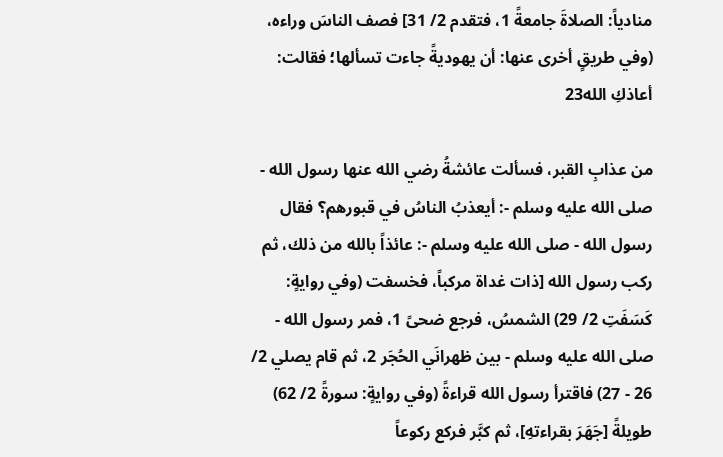منادياً: الصلاةَ جامعةً 1، فتقدم 2/ 31] فصف الناسَ وراءه، (وفي طريقٍ أخرى عنها: أن يهوديةً جاءت تسألها؛ فقالت: أعاذكِ الله23

من عذابِ القبر، فسألت عائشةُ رضي الله عنها رسول الله - صلى الله عليه وسلم -: أيعذبُ الناسُ في قبورهم؟ فقال رسول الله - صلى الله عليه وسلم -: عائذاً بالله من ذلك، ثم ركب رسول الله [ذات غداة مركباً، فخسفت (وفي روايةٍ: كَسَفَتِ 2/ 29) الشمسُ، فرجع ضحىً 1، فمر رسول الله - صلى الله عليه وسلم - بين ظهرانَي الحُجَر 2، ثم قام يصلي 2/ 26 - 27) فاقترأ رسول الله قراءةً (وفي روايةٍ: سورةً 2/ 62) طويلةً [جَهَرَ بقراءتهِ]، ثم كبَّر فركع ركوعاً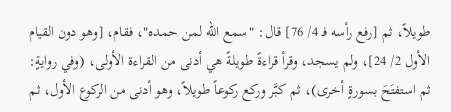طويلاً، ثم [رفع رأسه فـ 4/ 76] قال: "سمع الله لمن حمده"، فقام، [وهو دون القيام الأول 2/ 24]، ولم يسجد، وقرأ قراءةً طويلةً هي أدنى من القراءة الأولى، (وفي روايةٍ: ثم استفتَحَ بسورةٍ أخرى)، ثم كبَّر وركع ركوعاً طويلاً، وهو أدنى من الركوع الأول، ثم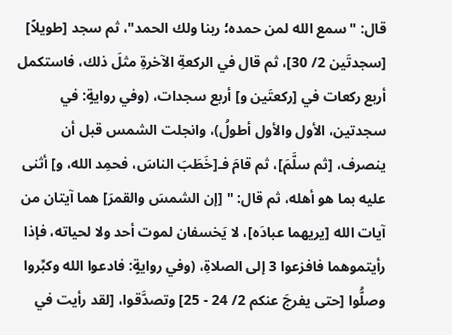قال: "سمع الله لمن حمده؛ ربنا ولك الحمد"، ثم سجد [طويلاً] [سجدتَين 2/ 30]، ثم قال في الركعةِ الآخرةِ مثلَ ذلك، فاستكمل أربع ركعات في [ركعتَين و] أربع سجدات، (وفي روايةٍ: في سجدتين، الأول والأول أطولُ)، وانجلت الشمس قبل أن ينصرف، [ثم سلَّمَ]، ثم قامَ فـ[خَطَبَ الناسَ، فحمِد الله، و] أثنى عليه بما هو أهله، ثم قال: " [إن الشمسَ والقمرَ] هما آيتان من آيات الله [يريهما عبادَه]، لا يَخسفان لموت أحد ولا لحياته، فإذا رأيتموهما فافزعوا 3 إلى الصلاةِ، (وفي روايةٍ: فادعوا الله وكبِّروا وصلُّوا [حتى يفرجَ عنكم 2/ 24 - 25] وتصدَّقوا، [لقد رأيت في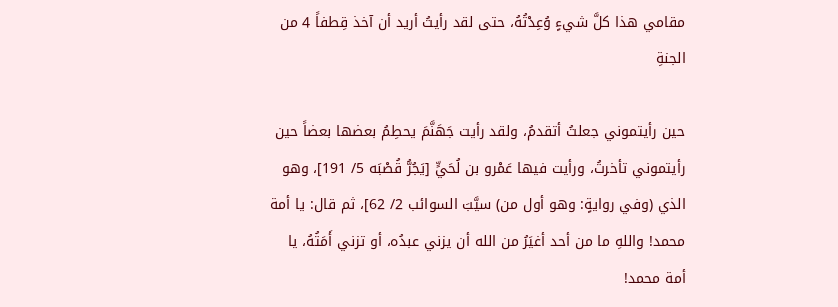مقامي هذا كلَّ شيءٍ وُعِدْتُهُ، حتى لقد رأيتُ أريد أن آخذ قِطفاً 4 من الجنةِ

حين رأيتموني جعلتُ أتقدمُ، ولقد رأيت جَهَنَّمَ يحطِمُ بعضها بعضاً حين رأيتموني تأخرتُ، ورأيت فيها عَمْرو بن لُحَيٍّ [يَجُرُّ قُصْبَه 5/ 191]، وهو الذي (وفي روايةٍ: وهو أول من) سيَّبَ السوائب 2/ 62]، ثم قال: يا أمة محمد! واللهِ ما من أحد أغيَرُ من الله أن يزني عبدُه، أو تزني أَمَتُهُ، يا أمة محمد!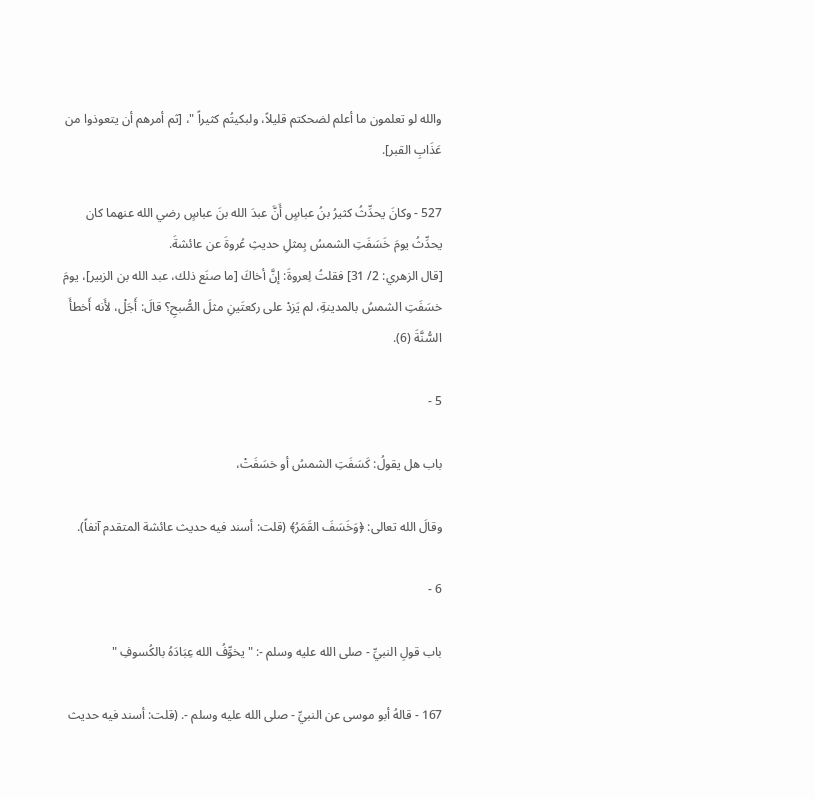والله لو تعلمون ما أعلم لضحكتم قليلاً، ولبكيتُم كثيراً "، [ثم أمرهم أن يتعوذوا من عَذَابِ القبر].

527 - وكانَ يحدِّثُ كثيرُ بنُ عباسٍ أَنَّ عبدَ الله بنَ عباسٍ رضي الله عنهما كان يحدِّثُ يومَ خَسَفَتِ الشمسُ بِمثلِ حديثِ عُروةَ عن عائشةَ.
[قال الزهري: 2/ 31] فقلتُ لِعروةَ: إنَّ أخاكَ [ما صنَع ذلك، عبد الله بن الزبير]، يومَ خسَفَتِ الشمسُ بالمدينةِ، لم يَزدْ على ركعتَينِ مثلَ الصُّبحِ؟ قالَ: أَجَلْ، لأَنه أَخطأَ السُّنَّةَ (6).

5 -

باب هل يقولُ: كَسَفَتِ الشمسُ أو خسَفَتْ،

وقالَ الله تعالى: ﴿وَخَسَفَ القَمَرُ﴾ (قلت: أسند فيه حديث عائشة المتقدم آنفاً).

6 -

باب قولِ النبيِّ - صلى الله عليه وسلم -: "يخوِّفُ الله عِبَادَهُ بالكُسوفِ "

167 - قالهُ أبو موسى عن النبيِّ - صلى الله عليه وسلم -. (قلت: أسند فيه حديث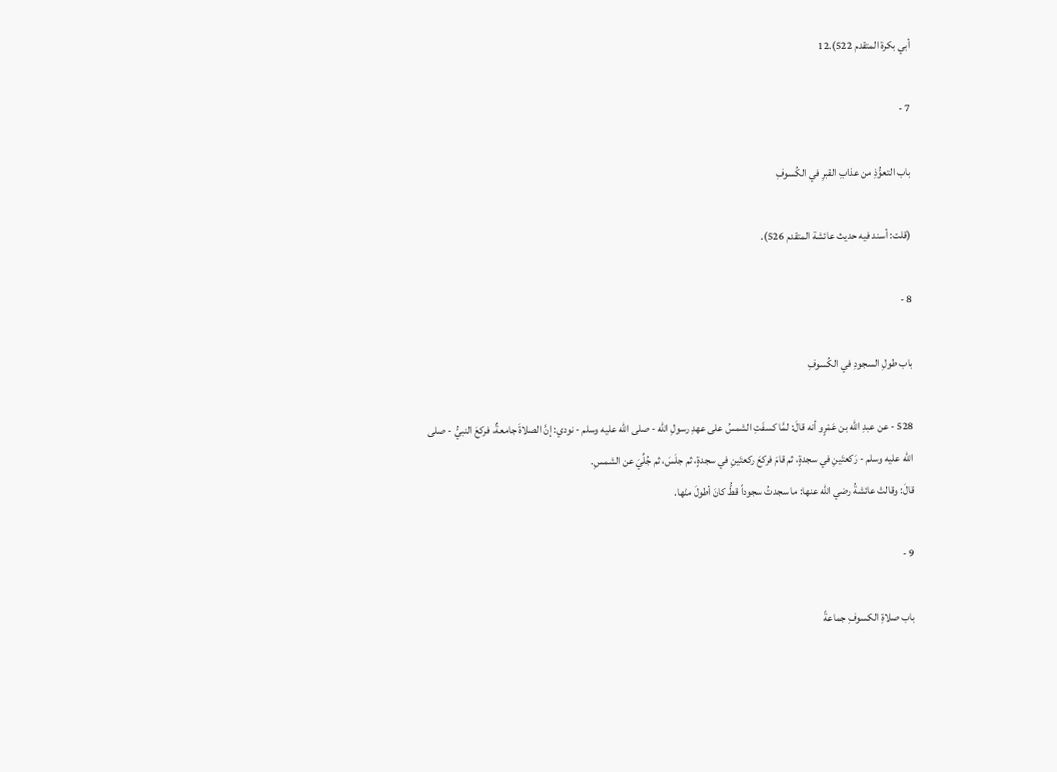أبي بكرة المتقدم 522).12

7 -

باب التعوُّذِ من عذابِ القبرِ في الكُسوفِ

(قلت: أسند فيه حديث عائشة المتقدم 526).

8 -

باب طولِ السجودِ في الكُسوفِ

528 - عن عبدِ الله بن عَمْرٍو أنه قالَ: لمَّا كسفَتِ الشمسُ على عهدِ رسولِ الله - صلى الله عليه وسلم - نودي: إنَّ الصلاةَ جامعةٌ، فركعَ النبيُّ - صلى الله عليه وسلم - رَكعتَينِ في سجدةٍ، ثم قامَ فركعَ ركعتَينِ في سجدةٍ، ثم جلَسَ، ثم جُلِّيَ عن الشمسِ.
قالَ: وقالتْ عائشةُ رضي الله عنها: ما سجدتُ سجوداً قطُّ كانَ أطولَ منْها.

9 -

باب صلاةِ الكسوفِ جماعةً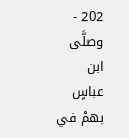202 - وصلَّى ابن عباسٍ بهمْ في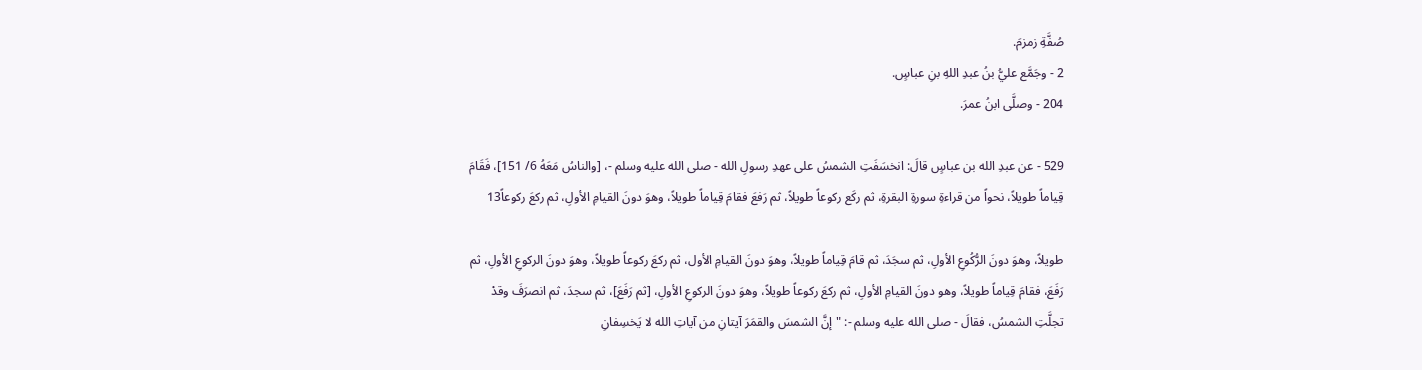صُفَّةِ زمزمَ.
2 - وجَمَّع عليُّ بنُ عبدِ اللهِ بنِ عباسٍ.
204 - وصلَّى ابنُ عمرَ.

529 - عن عبدِ الله بن عباسٍ قالَ: انخسَفَتِ الشمسُ على عهدِ رسولِ الله - صلى الله عليه وسلم -، [والناسُ مَعَهُ 6/ 151]، فَقَامَ قِياماً طويلاً، نحواً من قراءةِ سورةِ البقرةِ، ثم ركَع ركوعاً طويلاً، ثم رَفعَ فقامَ قِياماً طويلاً، وهوَ دونَ القيامِ الأولِ، ثم ركعَ ركوعاً13

طويلاً، وهوَ دونَ الرُّكُوعِ الأولِ، ثم سجَدَ، ثم قامَ قِياماً طويلاً، وهوَ دونَ القيامِ الأول، ثم ركعَ ركوعاً طويلاً، وهوَ دونَ الركوعِ الأولِ، ثم رَفَعَ، فقامَ قِياماً طويلاً، وهو دونَ القيامِ الأولِ، ثم ركعَ ركوعاً طويلاً، وهوَ دونَ الركوعِ الأولِ، [ثم رَفَعَ]، ثم سجدَ، ثم انصرَفَ وقدْ تجلَّتِ الشمسُ، فقالَ - صلى الله عليه وسلم -: "إنَّ الشمسَ والقمَرَ آيتانِ من آياتِ الله لا يَخسِفانِ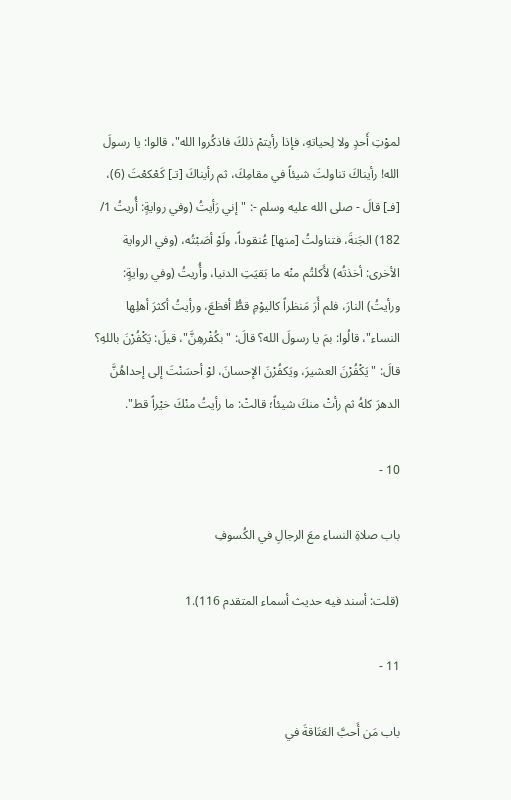لموْتِ أَحدٍ ولا لِحياتهِ، فإذا رأيتمْ ذلكَ فاذكُروا الله"، قالوا: يا رسولَ الله! رأيناكَ تناولتَ شيئاً في مقامِكَ، ثم رأيناكَ [تـ] كَعْكعْتَ (6)، [فـ] قالَ - صلى الله عليه وسلم -: "إني رَأيتُ (وفي روايةٍ: أُريتُ 1/ 182) الجَنةَ، فتناولتُ [منها] عُنقوداً، ولَوْ أصَبْتُه، (وفي الرواية الأخرى: أخذتُه) لأَكلتُم منْه ما بَقيَتِ الدنيا، وأُريتُ (وفي روايةٍ: ورأيتُ) النارَ، فلم أَرَ مَنظراً كاليوْمِ قطُّ أفظعَ، ورأيتُ أكثرَ أهلِها النساء"، قالُوا: بمَ يا رسولَ الله؟ قالَ: "بكُفْرهِنَّ"، قيلَ: يَكْفُرْنَ باللهِ؟ قالَ: "يَكْفُرْنَ العشيرَ، ويَكفُرْنَ الإحسانَ، لوْ أحسَنْتَ إلى إحداهُنَّ الدهرَ كلهُ ثم رأتْ منكَ شيئاً؛ قالتْ: ما رأيتُ منْكَ خيْراً قط".

10 -

باب صلاةِ النساءِ معَ الرجالِ في الكُسوفِ

(قلت: أسند فيه حديث أسماء المتقدم 116).1

11 -

باب مَن أَحبَّ العَتَاقةَ في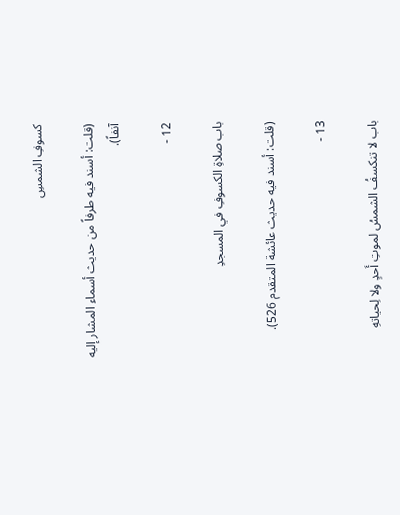كسوفِ الشمسِ

(قلت: أسند فيه طرفاً من حديث أسماء المشار إليه آنفاً).

12 -

باب صلاةِ الكسوفِ في المسجدِ

(قلت: أسند فيه حديث عائشة المتقدم 526).

13 -

باب لا تنكسفُ الشمسُ لموتِ أَحدٍ ولا لِحياتهِ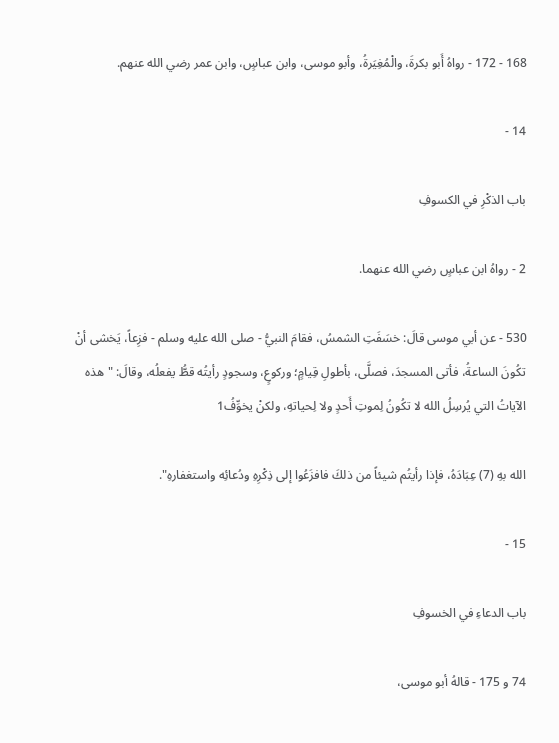168 - 172 - رواهُ أَبو بكرةَ، والْمُغِيَرةُ، وأبو موسى، وابن عباسٍ، وابن عمر رضي الله عنهم.

14 -

باب الذكْرِ في الكسوفِ

2 - رواهُ ابن عباسٍ رضي الله عنهما.

530 - عن أبي موسى قالَ: خسَفَتِ الشمسُ، فقامَ النبيُّ - صلى الله عليه وسلم - فزِعاً، يَخشى أنْ تكُونَ الساعةُ، فأتى المسجدَ، فصلَّى، بأطولِ قِيامٍ؛ وركوعٍ، وسجودٍ رأيتُه قطُّ يفعلُه، وقالَ: "هذه الآياتُ التي يُرسِلُ الله لا تكُونُ لِموتِ أَحدٍ ولا لِحياتهِ، ولكنْ يخوِّفُ1

الله بهِ (7) عِبَادَهُ، فإذا رأيتُم شيئاً من ذلكَ فافزَعُوا إلى ذِكْرِهِ ودُعائِه واستغفارهِ".

15 -

باب الدعاءِ في الخسوفِ

74 و 175 - قالهُ أبو موسى،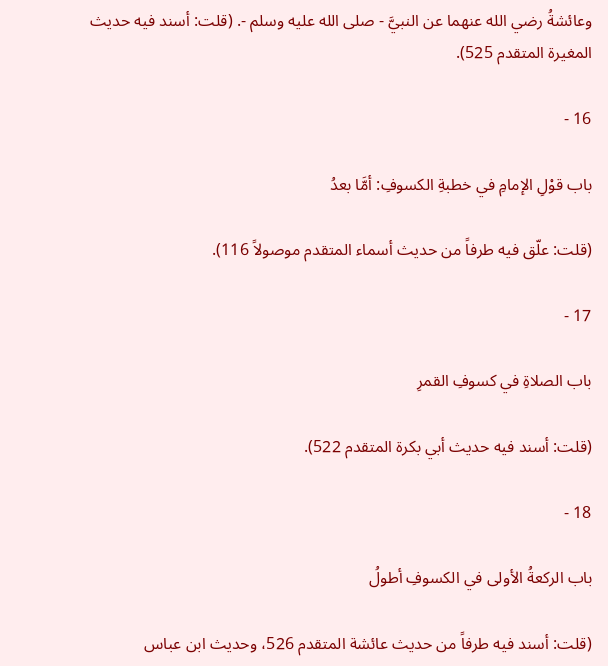وعائشةُ رضي الله عنهما عن النبيَّ - صلى الله عليه وسلم -. (قلت: أسند فيه حديث المغيرة المتقدم 525).

16 -

باب قوْلِ الإمامِ في خطبةِ الكسوفِ: أمَّا بعدُ

(قلت: علّق فيه طرفاً من حديث أسماء المتقدم موصولاً 116).

17 -

باب الصلاةِ في كسوفِ القمرِ

(قلت: أسند فيه حديث أبي بكرة المتقدم 522).

18 -

باب الركعةُ الأولى في الكسوفِ أطولُ

(قلت: أسند فيه طرفاً من حديث عائشة المتقدم 526، وحديث ابن عباس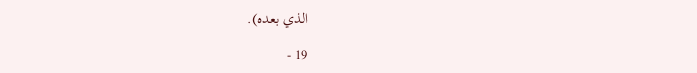الذي بعده).

19 -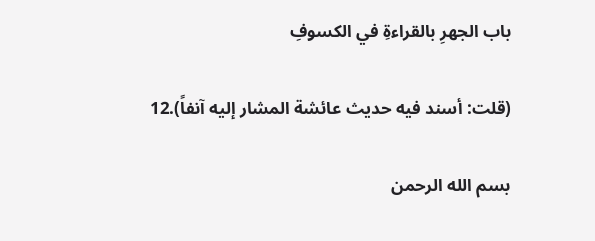باب الجهرِ بالقراءةِ في الكسوفِ

(قلت: أسند فيه حديث عائشة المشار إليه آنفاً).12

بسم الله الرحمن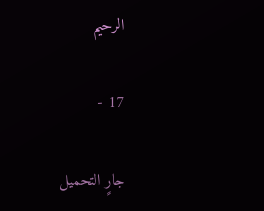الرحيم

17 -

جارٍ التحميل